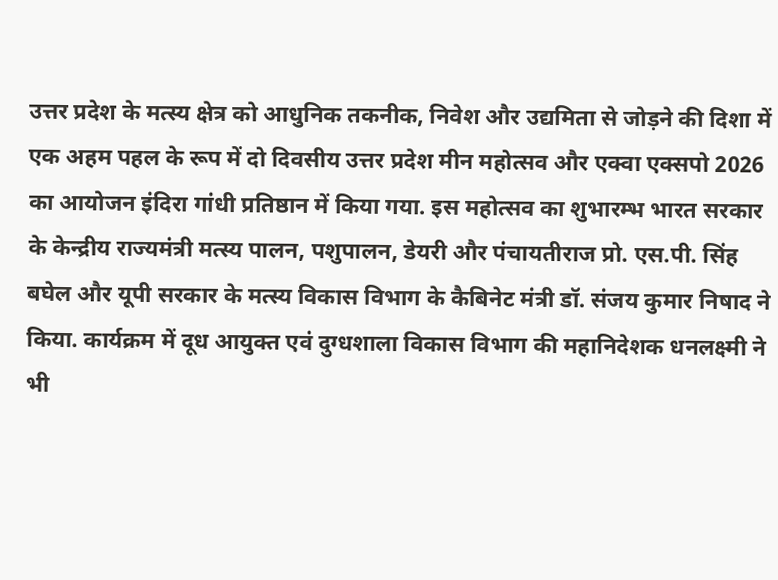उत्तर प्रदेश के मत्स्य क्षेत्र को आधुनिक तकनीक, निवेश और उद्यमिता से जोड़ने की दिशा में एक अहम पहल के रूप में दो दिवसीय उत्तर प्रदेश मीन महोत्सव और एक्वा एक्सपो 2026 का आयोजन इंदिरा गांधी प्रतिष्ठान में किया गया. इस महोत्सव का शुभारम्भ भारत सरकार के केन्द्रीय राज्यमंत्री मत्स्य पालन, पशुपालन, डेयरी और पंचायतीराज प्रो. एस.पी. सिंह बघेल और यूपी सरकार के मत्स्य विकास विभाग के कैबिनेट मंत्री डॉ. संजय कुमार निषाद ने किया. कार्यक्रम में दूध आयुक्त एवं दुग्धशाला विकास विभाग की महानिदेशक धनलक्ष्मी ने भी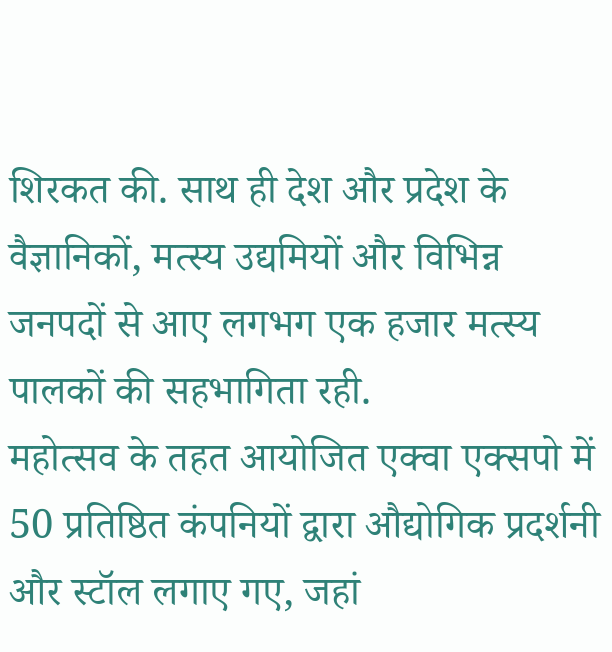शिरकत की. साथ ही देश और प्रदेश के वैज्ञानिकों, मत्स्य उद्यमियों और विभिन्न जनपदों से आए लगभग एक हजार मत्स्य पालकों की सहभागिता रही.
महोत्सव के तहत आयोजित एक्वा एक्सपो में 50 प्रतिष्ठित कंपनियों द्वारा औद्योगिक प्रदर्शनी और स्टॉल लगाए गए, जहां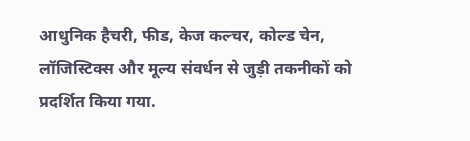आधुनिक हैचरी, फीड, केज कल्चर, कोल्ड चेन, लॉजिस्टिक्स और मूल्य संवर्धन से जुड़ी तकनीकों को प्रदर्शित किया गया.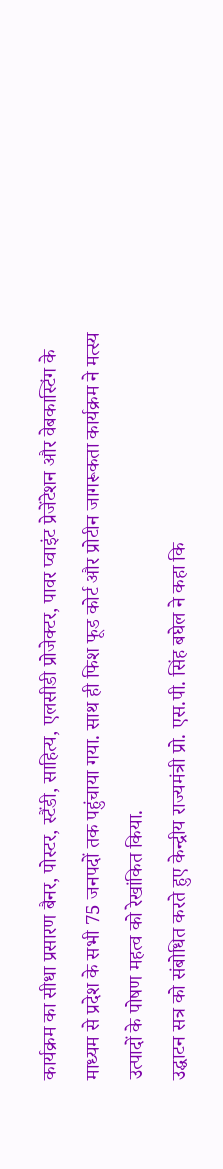कार्यक्रम का सीधा प्रसारण बैनर, पोस्टर, स्टैंडी, साहित्य, एलसीडी प्रोजेक्टर, पावर प्वाइंट प्रेजेंटेशन और वेबकास्टिंग के माध्यम से प्रदेश के सभी 75 जनपदों तक पहुंचाया गया. साथ ही फिश फूड कोर्ट और प्रोटीन जागरूकता कार्यक्रम ने मत्स्य उत्पादों के पोषण महत्व को रेखांकित किया.
उद्घाटन सत्र को संबोधित करते हुए केन्द्रीय राज्यमंत्री प्रो. एस.पी. सिंह बघेल ने कहा कि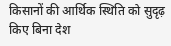किसानों की आर्थिक स्थिति को सुदृढ़ किए बिना देश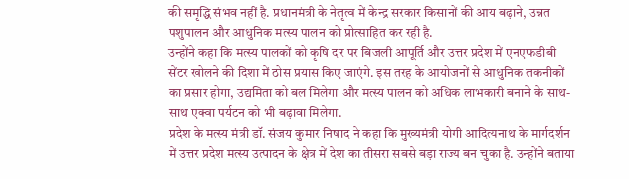की समृद्धि संभव नहीं है. प्रधानमंत्री के नेतृत्व में केन्द्र सरकार किसानों की आय बढ़ाने, उन्नत पशुपालन और आधुनिक मत्स्य पालन को प्रोत्साहित कर रही है.
उन्होंने कहा कि मत्स्य पालकों को कृषि दर पर बिजली आपूर्ति और उत्तर प्रदेश में एनएफडीबी सेंटर खोलने की दिशा में ठोस प्रयास किए जाएंगे. इस तरह के आयोजनों से आधुनिक तकनीकों का प्रसार होगा, उद्यमिता को बल मिलेगा और मत्स्य पालन को अधिक लाभकारी बनाने के साथ-साथ एक्वा पर्यटन को भी बढ़ावा मिलेगा.
प्रदेश के मत्स्य मंत्री डॉ. संजय कुमार निषाद ने कहा कि मुख्यमंत्री योगी आदित्यनाथ के मार्गदर्शन में उत्तर प्रदेश मत्स्य उत्पादन के क्षेत्र में देश का तीसरा सबसे बड़ा राज्य बन चुका है. उन्होंने बताया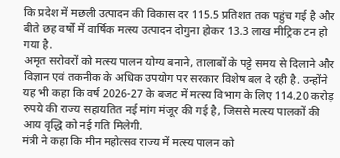कि प्रदेश में मछली उत्पादन की विकास दर 115.5 प्रतिशत तक पहुंच गई है और बीते छह वर्षों में वार्षिक मत्स्य उत्पादन दोगुना होकर 13.3 लाख मीट्रिक टन हो गया है.
अमृत सरोवरों को मत्स्य पालन योग्य बनाने, तालाबों के पट्टे समय से दिलाने और विज्ञान एवं तकनीक के अधिक उपयोग पर सरकार विशेष बल दे रही है. उन्होंने यह भी कहा कि वर्ष 2026-27 के बजट में मत्स्य विभाग के लिए 114.20 करोड़ रुपये की राज्य सहायतित नई मांग मंजूर की गई है, जिससे मत्स्य पालकों की आय वृद्धि को नई गति मिलेगी.
मंत्री ने कहा कि मीन महोत्सव राज्य में मत्स्य पालन को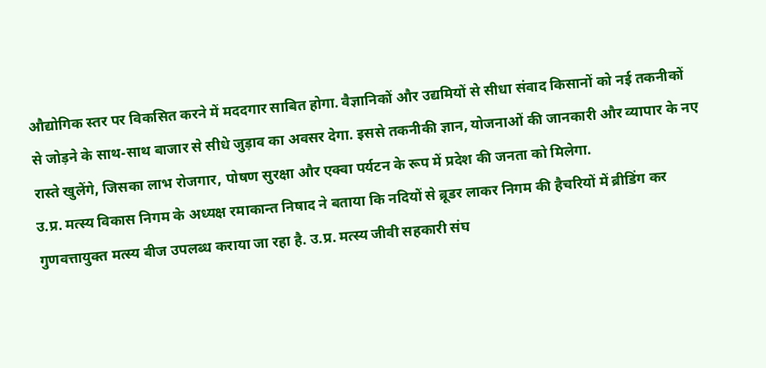औद्योगिक स्तर पर विकसित करने में मददगार साबित होगा. वैज्ञानिकों और उद्यमियों से सीधा संवाद किसानों को नई तकनीकों से जोड़ने के साथ-साथ बाजार से सीधे जुड़ाव का अवसर देगा. इससे तकनीकी ज्ञान, योजनाओं की जानकारी और व्यापार के नए रास्ते खुलेंगे, जिसका लाभ रोजगार, पोषण सुरक्षा और एक्वा पर्यटन के रूप में प्रदेश की जनता को मिलेगा.
उ.प्र. मत्स्य विकास निगम के अध्यक्ष रमाकान्त निषाद ने बताया कि नदियों से ब्रूडर लाकर निगम की हैचरियों में ब्रीडिंग कर गुणवत्तायुक्त मत्स्य बीज उपलब्ध कराया जा रहा है. उ.प्र. मत्स्य जीवी सहकारी संघ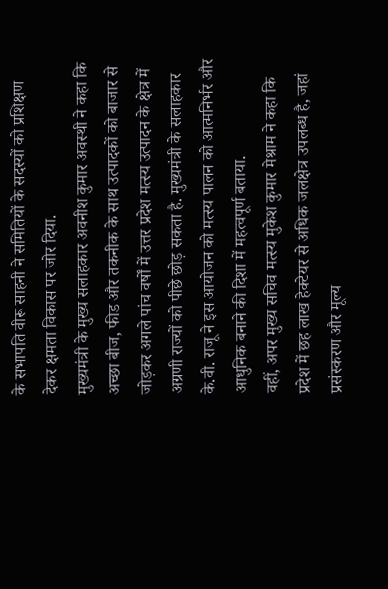के सभापति वीरू साहनी ने समितियों के सदस्यों को प्रशिक्षण देकर क्षमता विकास पर जोर दिया.
मुख्यमंत्री के मुख्य सलाहकार अवनीश कुमार अवस्थी ने कहा कि अच्छा बीज, फीड और तकनीक के साथ उत्पादकों को बाजार से जोड़कर अगले पांच वर्षों में उत्तर प्रदेश मत्स्य उत्पादन के क्षेत्र में अग्रणी राज्यों को पीछे छोड़ सकता है. मुख्यमंत्री के सलाहकार के.वी. राजू ने इस आयोजन को मत्स्य पालन को आत्मनिर्भर और आधुनिक बनाने की दिशा में महत्वपूर्ण बताया.
वहीं, अपर मुख्य सचिव मत्स्य मुकेश कुमार मेश्राम ने कहा कि प्रदेश में छह लाख हेक्टेयर से अधिक जलक्षेत्र उपलब्ध है, जहां प्रसंस्करण और मूल्य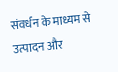संवर्धन के माध्यम से उत्पादन और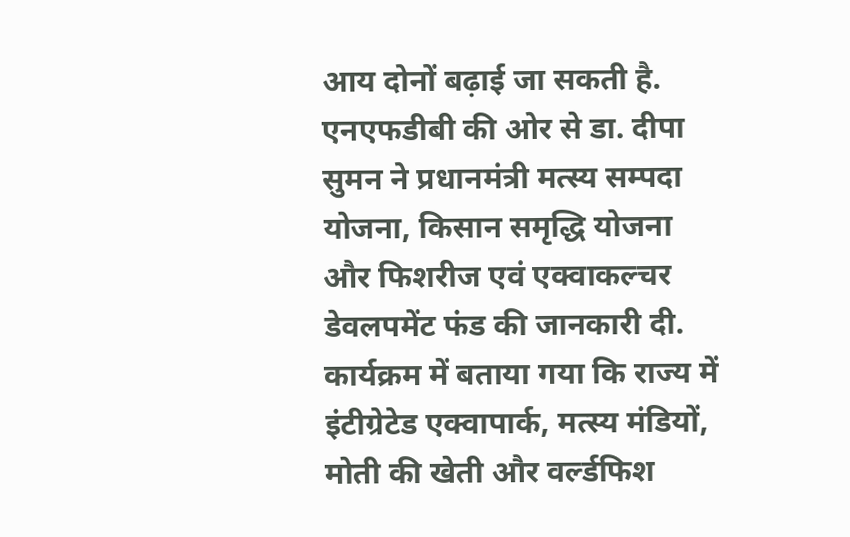आय दोनों बढ़ाई जा सकती है. एनएफडीबी की ओर से डा. दीपा सुमन ने प्रधानमंत्री मत्स्य सम्पदा योजना, किसान समृद्धि योजना और फिशरीज एवं एक्वाकल्चर डेवलपमेंट फंड की जानकारी दी.
कार्यक्रम में बताया गया कि राज्य में इंटीग्रेटेड एक्वापार्क, मत्स्य मंडियों, मोती की खेती और वर्ल्डफिश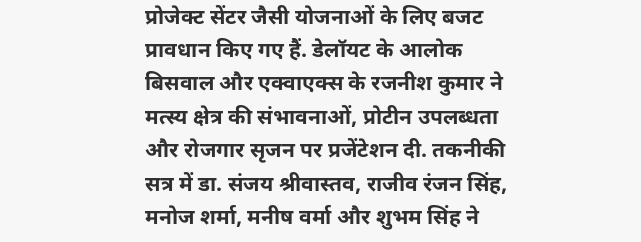प्रोजेक्ट सेंटर जैसी योजनाओं के लिए बजट प्रावधान किए गए हैं. डेलॉयट के आलोक बिसवाल और एक्वाएक्स के रजनीश कुमार ने मत्स्य क्षेत्र की संभावनाओं, प्रोटीन उपलब्धता और रोजगार सृजन पर प्रजेंटेशन दी. तकनीकी सत्र में डा. संजय श्रीवास्तव, राजीव रंजन सिंह, मनोज शर्मा, मनीष वर्मा और शुभम सिंह ने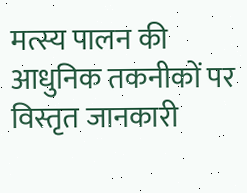मत्स्य पालन की आधुनिक तकनीकों पर विस्तृत जानकारी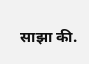साझा की.